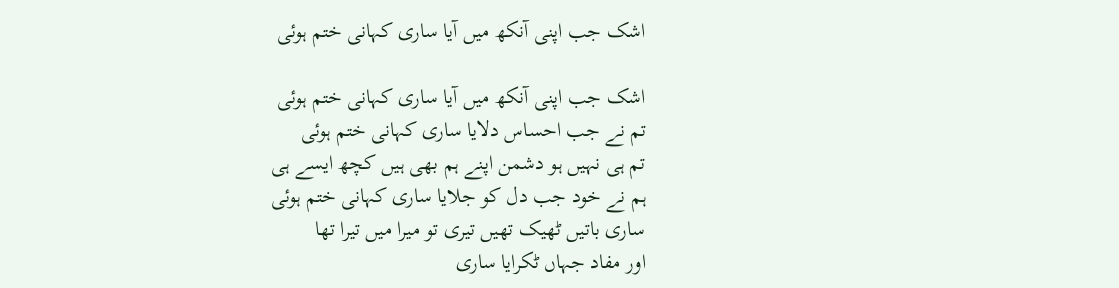اشک جب اپنی آنکھ میں آیا ساری کہانی ختم ہوئی

اشک جب اپنی آنکھ میں آیا ساری کہانی ختم ہوئی
تم نے جب احساس دلایا ساری کہانی ختم ہوئی
تم ہی نہیں ہو دشمن اپنے ہم بھی ہیں کچھ ایسے ہی
ہم نے خود جب دل کو جلایا ساری کہانی ختم ہوئی
ساری باتیں ٹھیک تھیں تیری تو میرا میں تیرا تھا
اور مفاد جہاں ٹکرایا ساری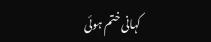کہانی ختم ہوئی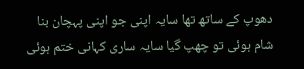دھوپ کے ساتھ تھا سایہ اپنی جو اپنی پہچان بنا
شام ہوئی تو چھپ گیا سایہ ساری کہانی ختم ہوئی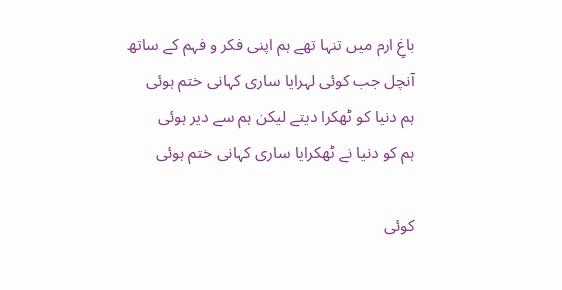باغِ ارم میں تنہا تھے ہم اپنی فکر و فہم کے ساتھ
آنچل جب کوئی لہرایا ساری کہانی ختم ہوئی
ہم دنیا کو ٹھکرا دیتے لیکن ہم سے دیر ہوئی
ہم کو دنیا نے ٹھکرایا ساری کہانی ختم ہوئی

کوئی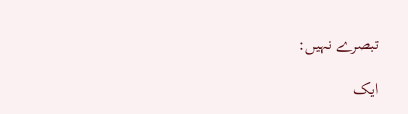تبصرے نہیں:

ایک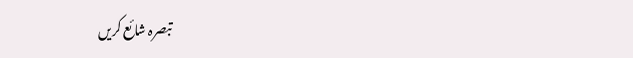تبصرہ شائع کریں